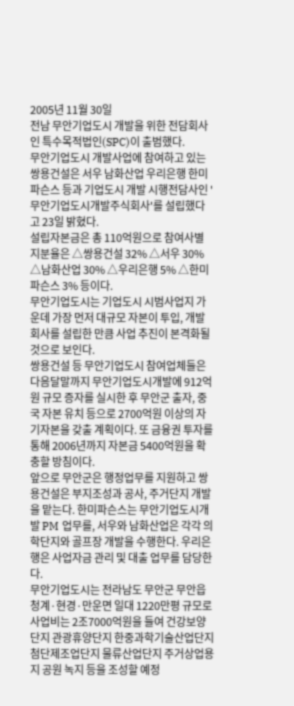2005년 11월 30일
전남 무안기업도시 개발을 위한 전담회사인 특수목적법인(SPC)이 출범했다.
무안기업도시 개발사업에 참여하고 있는 쌍용건설은 서우 남화산업 우리은행 한미파슨스 등과 기업도시 개발 시행전담사인 '무안기업도시개발주식회사'를 설립했다고 23일 밝혔다.
설립자본금은 총 110억원으로 참여사별 지분율은 △쌍용건설 32% △서우 30% △남화산업 30% △우리은행 5% △한미파슨스 3% 등이다.
무안기업도시는 기업도시 시범사업지 가운데 가장 먼저 대규모 자본이 투입, 개발회사를 설립한 만큼 사업 추진이 본격화될 것으로 보인다.
쌍용건설 등 무안기업도시 참여업체들은 다음달말까지 무안기업도시개발에 912억원 규모 증자를 실시한 후 무안군 출자, 중국 자본 유치 등으로 2700억원 이상의 자기자본을 갖출 계획이다. 또 금융권 투자를 통해 2006년까지 자본금 5400억원을 확충할 방침이다.
앞으로 무안군은 행정업무를 지원하고 쌍용건설은 부지조성과 공사, 주거단지 개발을 맡는다. 한미파슨스는 무안기업도시개발 PM 업무를, 서우와 남화산업은 각각 의학단지와 골프장 개발을 수행한다. 우리은행은 사업자금 관리 및 대출 업무를 담당한다.
무안기업도시는 전라남도 무안군 무안읍 청계·현경·만운면 일대 1220만평 규모로 사업비는 2조7000억원을 들여 건강보양단지 관광휴양단지 한중과학기술산업단지 첨단제조업단지 물류산업단지 주거상업용지 공원 녹지 등을 조성할 예정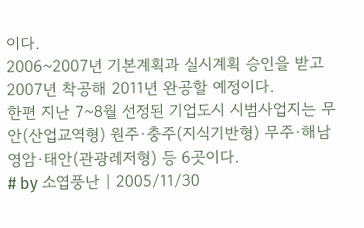이다.
2006~2007년 기본계획과 실시계획 승인을 받고 2007년 착공해 2011년 완공할 예정이다.
한편 지난 7~8월 선정된 기업도시 시범사업지는 무안(산업교역형) 원주·충주(지식기반형) 무주·해남영암·태안(관광레저형) 등 6곳이다.
# by 소엽풍난 | 2005/11/30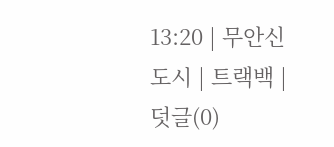13:20 | 무안신도시 | 트랙백 | 덧글(0)